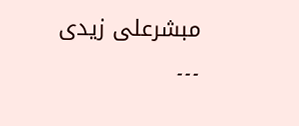مبشرعلی زیدی
۔۔۔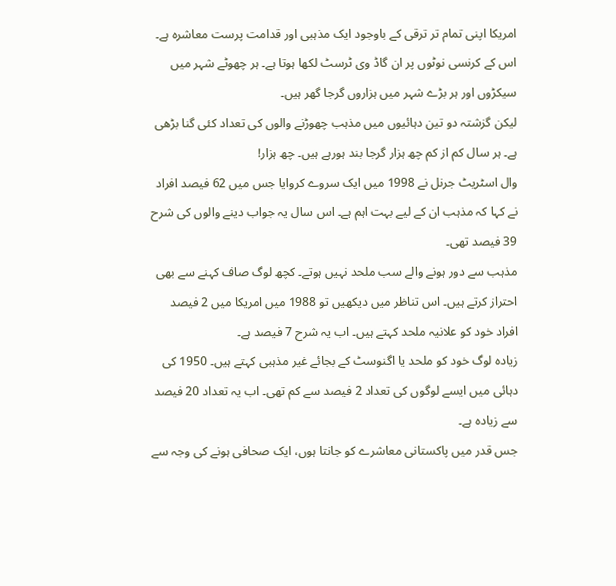امریکا اپنی تمام تر ترقی کے باوجود ایک مذہبی اور قدامت پرست معاشرہ ہے۔ اس کے کرنسی نوٹوں پر ان گاڈ وی ٹرسٹ لکھا ہوتا ہے۔ ہر چھوٹے شہر میں سیکڑوں اور ہر بڑے شہر میں ہزاروں گرجا گھر ہیں۔
لیکن گزشتہ دو تین دہائیوں میں مذہب چھوڑنے والوں کی تعداد کئی گنا بڑھی ہے۔ ہر سال کم از کم چھ ہزار گرجا بند ہورہے ہیں۔ چھ ہزار!
وال اسٹریٹ جرنل نے 1998 میں ایک سروے کروایا جس میں 62 فیصد افراد نے کہا کہ مذہب ان کے لیے بہت اہم ہے۔ اس سال یہ جواب دینے والوں کی شرح 39 فیصد تھی۔
مذہب سے دور ہونے والے سب ملحد نہیں ہوتے۔ کچھ لوگ صاف کہنے سے بھی احتراز کرتے ہیں۔ اس تناظر میں دیکھیں تو 1988 میں امریکا میں 2 فیصد افراد خود کو علانیہ ملحد کہتے ہیں۔ اب یہ شرح 7 فیصد ہے۔
زیادہ لوگ خود کو ملحد یا اگنوسٹ کے بجائے غیر مذہبی کہتے ہیں۔ 1950 کی دہائی میں ایسے لوگوں کی تعداد 2 فیصد سے کم تھی۔ اب یہ تعداد 20 فیصد سے زیادہ ہے۔
جس قدر میں پاکستانی معاشرے کو جانتا ہوں، ایک صحافی ہونے کی وجہ سے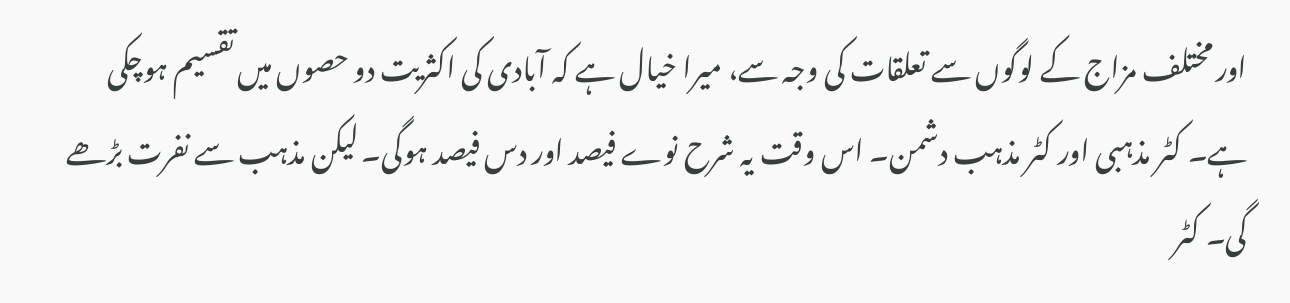اور مختلف مزاج کے لوگوں سے تعلقات کی وجہ سے، میرا خیال ہے کہ آبادی کی اکثریت دو حصوں میں تقسیم ہوچکی ہے۔ کٹر مذہبی اور کٹر مذہب دشمن۔ اس وقت یہ شرح نوے فیصد اور دس فیصد ہوگی۔ لیکن مذہب سے نفرت بڑھے گی۔ کٹر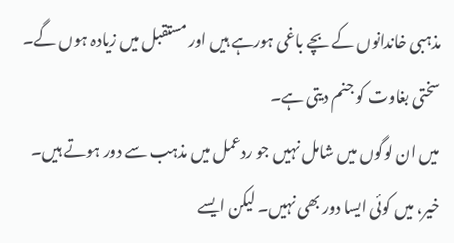مذہبی خاندانوں کے بچے باغی ہورہے ہیں اور مستقبل میں زیادہ ہوں گے۔ سختی بغاوت کو جنم دیتی ہے۔
میں ان لوگوں میں شامل نہیں جو ردعمل میں مذہب سے دور ہوتے ہیں۔ خیر، میں کوئی ایسا دور بھی نہیں۔ لیکن ایسے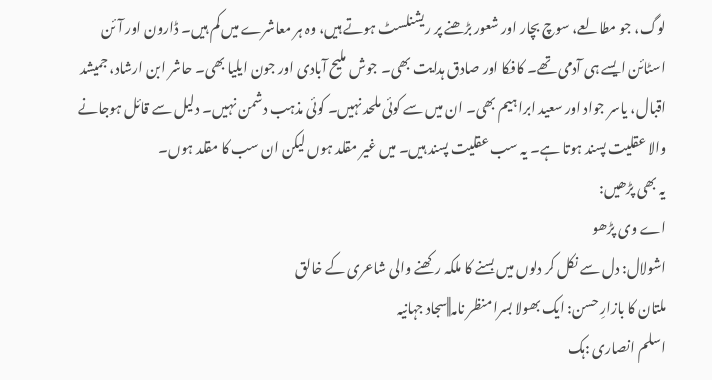لوگ، جو مطالعے، سوچ بچار اور شعور بڑھنے پر ریشنلسٹ ہوتے ہیں، وہ ہر معاشرے میں کم ہیں۔ ڈارون اور آئن اسٹائن ایسے ہی آدمی تھے۔ کافکا اور صادق ہدایت بھی۔ جوش ملیح آبادی اور جون ایلیا بھی۔ حاشر ابن ارشاد، جمیشد اقبال، یاسر جواد اور سعید ابراہیم بھی۔ ان میں سے کوئی ملحد نہیں۔ کوئی مذہب دشمن نہیں۔ دلیل سے قائل ہوجانے والا عقلیت پسند ہوتا ہے۔ یہ سب عقلیت پسند ہیں۔ میں غیر مقلد ہوں لیکن ان سب کا مقلد ہوں۔
یہ بھی پڑھیں:
اے وی پڑھو
اشولال: دل سے نکل کر دلوں میں بسنے کا ملکہ رکھنے والی شاعری کے خالق
ملتان کا بازارِ حسن: ایک بھولا بسرا منظر نامہ||سجاد جہانیہ
اسلم انصاری :ہک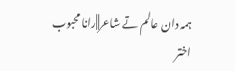ہمہ دان عالم تے شاعر||رانا محبوب اختر